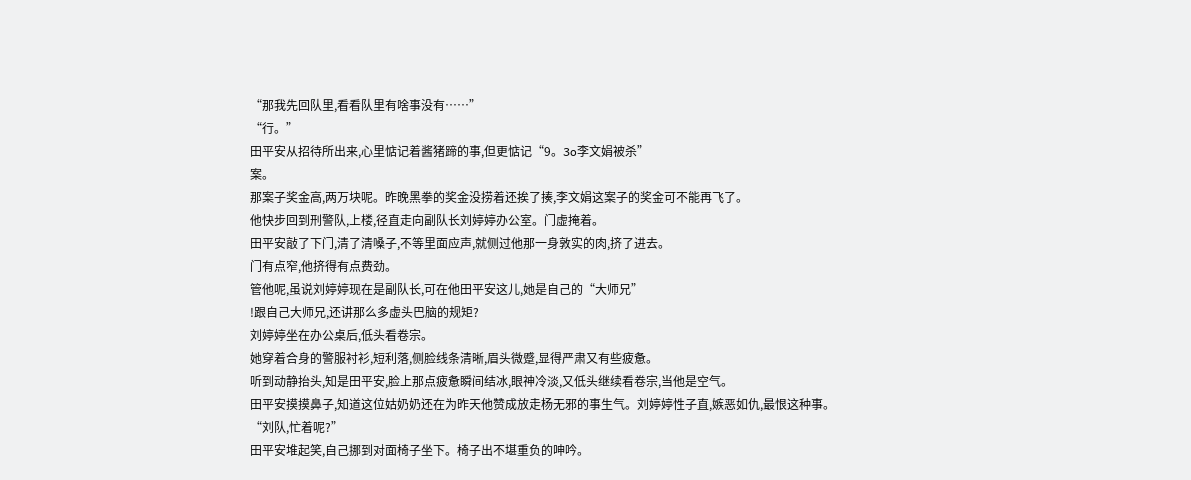“那我先回队里,看看队里有啥事没有……”
“行。”
田平安从招待所出来,心里惦记着酱猪蹄的事,但更惦记“9。3o李文娟被杀”
案。
那案子奖金高,两万块呢。昨晚黑拳的奖金没捞着还挨了揍,李文娟这案子的奖金可不能再飞了。
他快步回到刑警队,上楼,径直走向副队长刘婷婷办公室。门虚掩着。
田平安敲了下门,清了清嗓子,不等里面应声,就侧过他那一身敦实的肉,挤了进去。
门有点窄,他挤得有点费劲。
管他呢,虽说刘婷婷现在是副队长,可在他田平安这儿,她是自己的“大师兄”
!跟自己大师兄,还讲那么多虚头巴脑的规矩?
刘婷婷坐在办公桌后,低头看卷宗。
她穿着合身的警服衬衫,短利落,侧脸线条清晰,眉头微蹙,显得严肃又有些疲惫。
听到动静抬头,知是田平安,脸上那点疲惫瞬间结冰,眼神冷淡,又低头继续看卷宗,当他是空气。
田平安摸摸鼻子,知道这位姑奶奶还在为昨天他赞成放走杨无邪的事生气。刘婷婷性子直,嫉恶如仇,最恨这种事。
“刘队,忙着呢?”
田平安堆起笑,自己挪到对面椅子坐下。椅子出不堪重负的呻吟。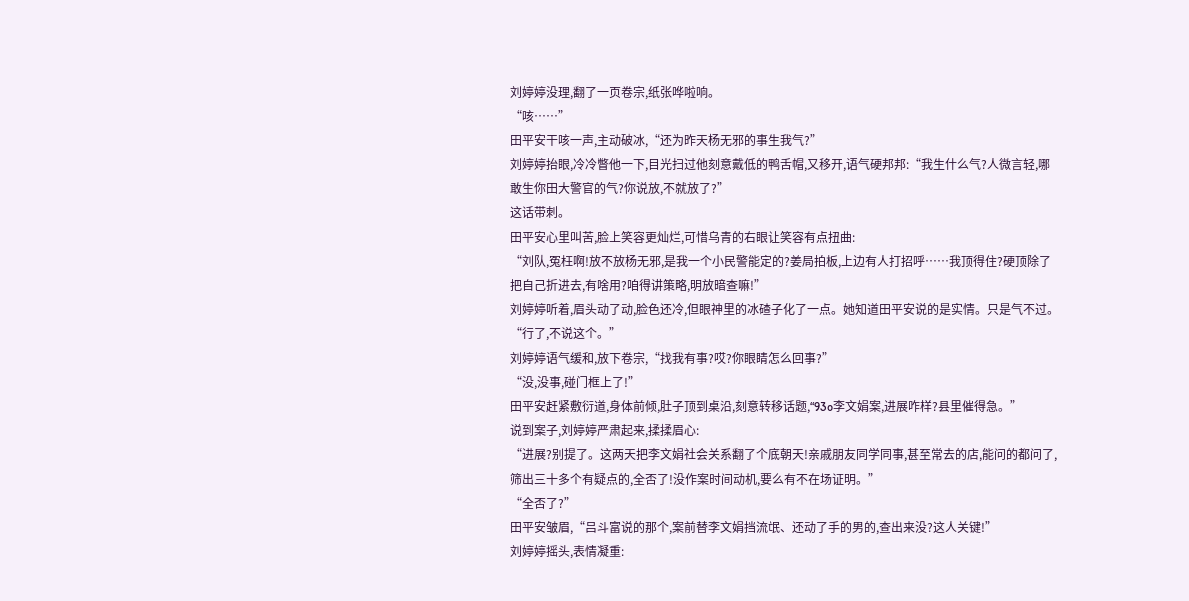刘婷婷没理,翻了一页卷宗,纸张哗啦响。
“咳……”
田平安干咳一声,主动破冰,“还为昨天杨无邪的事生我气?”
刘婷婷抬眼,冷冷瞥他一下,目光扫过他刻意戴低的鸭舌帽,又移开,语气硬邦邦:“我生什么气?人微言轻,哪敢生你田大警官的气?你说放,不就放了?”
这话带刺。
田平安心里叫苦,脸上笑容更灿烂,可惜乌青的右眼让笑容有点扭曲:
“刘队,冤枉啊!放不放杨无邪,是我一个小民警能定的?姜局拍板,上边有人打招呼……我顶得住?硬顶除了把自己折进去,有啥用?咱得讲策略,明放暗查嘛!”
刘婷婷听着,眉头动了动,脸色还冷,但眼神里的冰碴子化了一点。她知道田平安说的是实情。只是气不过。
“行了,不说这个。”
刘婷婷语气缓和,放下卷宗,“找我有事?哎?你眼睛怎么回事?”
“没,没事,碰门框上了!”
田平安赶紧敷衍道,身体前倾,肚子顶到桌沿,刻意转移话题,“93o李文娟案,进展咋样?县里催得急。”
说到案子,刘婷婷严肃起来,揉揉眉心:
“进展?别提了。这两天把李文娟社会关系翻了个底朝天!亲戚朋友同学同事,甚至常去的店,能问的都问了,筛出三十多个有疑点的,全否了!没作案时间动机,要么有不在场证明。”
“全否了?”
田平安皱眉,“吕斗富说的那个,案前替李文娟挡流氓、还动了手的男的,查出来没?这人关键!”
刘婷婷摇头,表情凝重: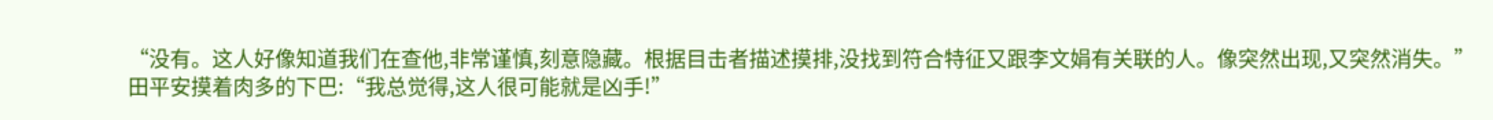“没有。这人好像知道我们在查他,非常谨慎,刻意隐藏。根据目击者描述摸排,没找到符合特征又跟李文娟有关联的人。像突然出现,又突然消失。”
田平安摸着肉多的下巴:“我总觉得,这人很可能就是凶手!”